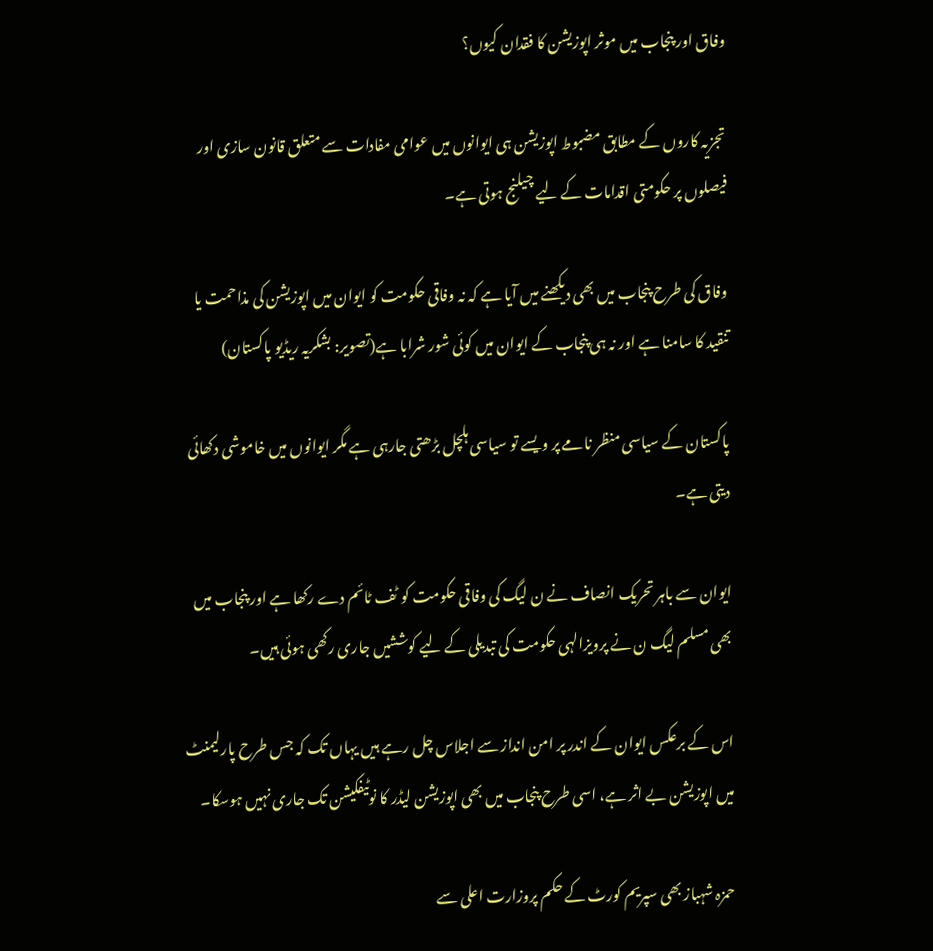وفاق اور پنجاب میں موثر اپوزیشن کا فقدان کیوں؟

تجزیہ کاروں کے مطابق مضبوط اپوزیشن ہی ایوانوں میں عوامی مفادات سے متعلق قانون سازی اور فیصلوں پر حکومتی اقدامات کے لیے چیلنج ہوتی ہے۔

وفاق کی طرح پنجاب میں بھی دیکھنے میں آیا ہے کہ نہ وفاقی حکومت کو ایوان میں اپوزیشن کی مذاحمت یا تنقید کا سامنا ہے اور نہ ہی پنجاب کے ایوان میں کوئی شور شرابا ہے(تصویر: بشکریہ ریڈیو پاکستان)

پاکستان کے سیاسی منظر نامے پر ویسے تو سیاسی ہلچل بڑھتی جارہی ہے مگر ایوانوں میں خاموشی دکھائی دیتی ہے۔

ایوان سے باہر تحریک انصاف نے ن لیگ کی وفاقی حکومت کو ٹف ٹائم دے رکھا ہے اور پنجاب میں بھی مسلم لیگ ن نے پرویزالہی حکومت کی تبدیلی کے لیے کوششیں جاری رکھی ہوئی ہیں۔

اس کے برعکس ایوان کے اندر پر امن انداز سے اجلاس چل رہے ہیں یہاں تک کہ جس طرح پارلیمنٹ میں اپوزیشن بے اثر ہے، اسی طرح پنجاب میں بھی اپوزیشن لیڈر کا نوٹیفکیشن تک جاری نہیں ہوسکا۔

حمزہ شہباز بھی سپریم کورٹ کے حکم پروزارت اعلی سے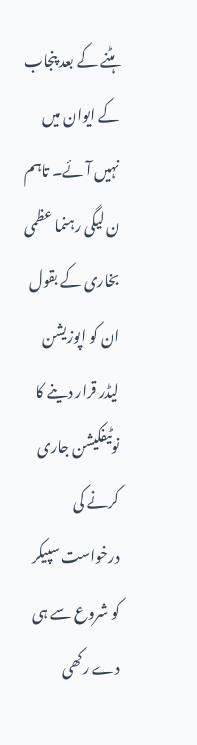ہٹنے کے بعد پنجاب کے ایوان میں نہیں آئے۔ تاہم ن لیگی رہنما عظمی بخاری کے بقول ان کو اپوزیشن لیڈر قرار دینے کا نوٹیفکیشن جاری کرنے کی درخواست سپیکر کو شروع سے ہی دے رکھی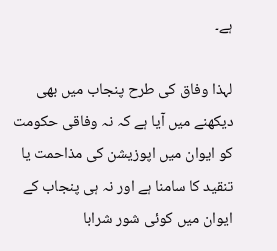ہے۔

لہذا وفاق کی طرح پنجاب میں بھی دیکھنے میں آیا ہے کہ نہ وفاقی حکومت کو ایوان میں اپوزیشن کی مذاحمت یا تنقید کا سامنا ہے اور نہ ہی پنجاب کے ایوان میں کوئی شور شرابا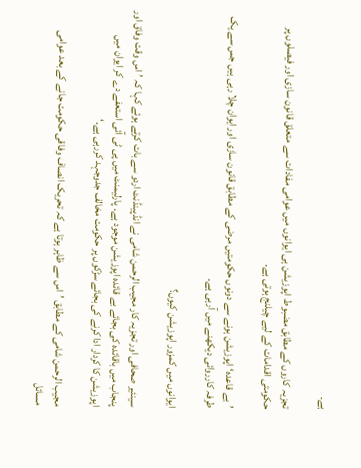ہے۔

تجزیہ کاروں کے مطابق مضبوط اپوزیشن ہی ایوانوں میں عوامی مفادات سے متعلق قانون سازی اور فیصلوں پر حکومتی اقدامات کے لیے چیلنج ہوتی ہے۔

’بے قاعدہ‘ اپوزیشن ہونے سے دونوں حکومتیں مرضی کے مطابق قانون سازی اور ایوان چلا رہی ہیں جس سے یک طرفہ کارروائی دیکھنے میں آرہی ہے۔

ایوانوں میں کمزور اپوزیشن کیوں؟

سینئیر صحافی اور تجزیہ کار مجیب الرحمن شامی نے انڈپینڈنٹ اردو سے بات کرتے ہوئے کہا کہ ’اس وقت وفاق اور پنجاب میں باقائدہ کی بجائے بے قائدہ اپوزیشن موجود ہے۔ پارلیمنٹ میں پی ٹی آئی استعفے دے کر ایوان میں اپوزیشن کا کردار ادا کرنے کی بجائے سڑکوں پر حکومت مخالف جدوجہد کررہی ہے۔‘

مجیب الرحمن شامی کے مطابق ’اس سے ظاہر ہوتا ہے کہ تحریک انصاف وفاقی حکومت جانے کے بعد عوامی مسائل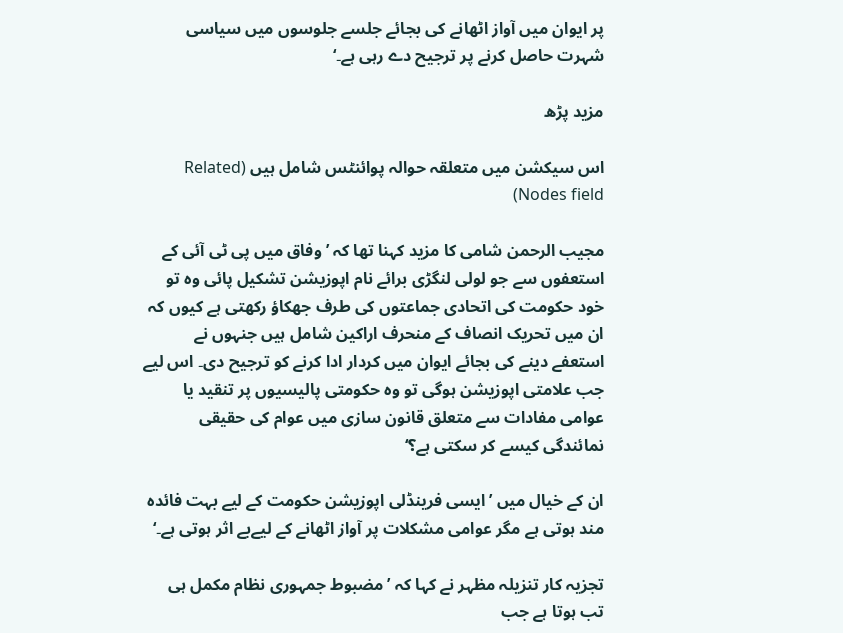پر ایوان میں آواز اٹھانے کی بجائے جلسے جلوسوں میں سیاسی شہرت حاصل کرنے پر ترجیح دے رہی ہے۔‘

مزید پڑھ

اس سیکشن میں متعلقہ حوالہ پوائنٹس شامل ہیں (Related Nodes field)

مجیب الرحمن شامی کا مزید کہنا تھا کہ ’وفاق میں پی ٹی آئی کے استعفوں سے جو لولی لنگڑی برائے نام اپوزیشن تشکیل پائی وہ تو خود حکومت کی اتحادی جماعتوں کی طرف جھکاؤ رکھتی ہے کیوں کہ ان میں تحریک انصاف کے منحرف اراکین شامل ہیں جنہوں نے استعفے دینے کی بجائے ایوان میں کردار ادا کرنے کو ترجیح دی۔ اس لیے جب علامتی اپوزیشن ہوگی تو وہ حکومتی پالیسیوں پر تنقید یا عوامی مفادات سے متعلق قانون سازی میں عوام کی حقیقی نمائندگی کیسے کر سکتی ہے؟‘

ان کے خیال میں ’ایسی فرینڈلی اپوزیشن حکومت کے لیے بہت فائدہ مند ہوتی ہے مگر عوامی مشکلات پر آواز اٹھانے کے لیےبے اثر ہوتی ہے۔‘

تجزیہ کار تنزیلہ مظہر نے کہا کہ ’مضبوط جمہوری نظام مکمل ہی تب ہوتا ہے جب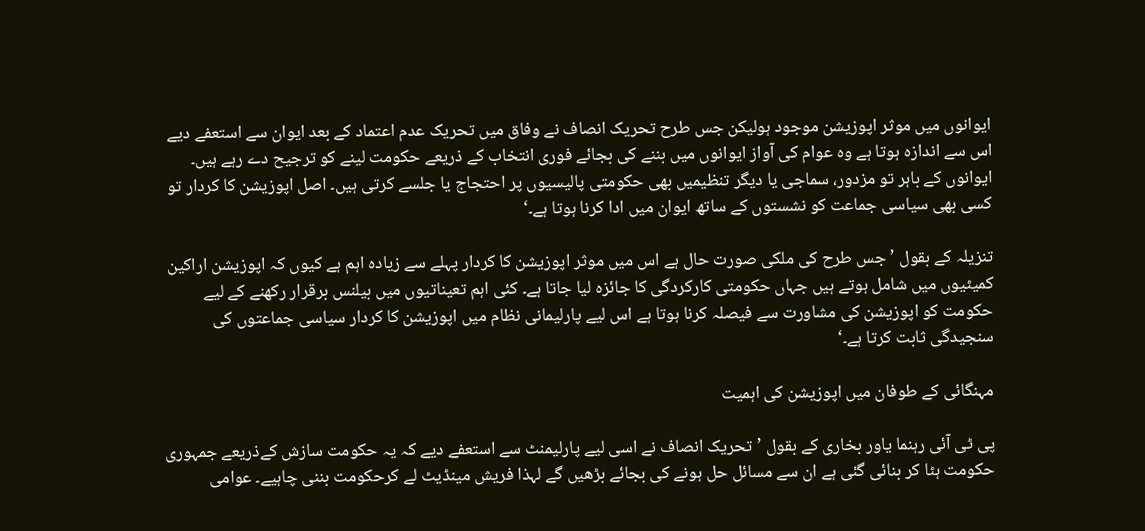ایوانوں میں موثر اپوزیشن موجود ہولیکن جس طرح تحریک انصاف نے وفاق میں تحریک عدم اعتماد کے بعد ایوان سے استعفے دیے اس سے اندازہ ہوتا ہے وہ عوام کی آواز ایوانوں میں بننے کی بجائے فوری انتخاب کے ذریعے حکومت لینے کو ترجیح دے رہے ہیں۔ ایوانوں کے باہر تو مزدور، سماجی یا دیگر تنظیمیں بھی حکومتی پالیسیوں پر احتجاج یا جلسے کرتی ہیں۔ اصل اپوزیشن کا کردار تو کسی بھی سیاسی جماعت کو نشستوں کے ساتھ ایوان میں ادا کرنا ہوتا ہے۔‘

تنزیلہ کے بقول ’جس طرح کی ملکی صورت حال ہے اس میں موثر اپوزیشن کا کردار پہلے سے زیادہ اہم ہے کیوں کہ اپوزیشن اراکین کمیٹیوں میں شامل ہوتے ہیں جہاں حکومتی کارکردگی کا جائزہ لیا جاتا ہے۔ کئی اہم تعیناتیوں میں بیلنس برقرار رکھنے کے لیے حکومت کو اپوزیشن کی مشاورت سے فیصلہ کرنا ہوتا ہے اس لیے پارلیمانی نظام میں اپوزیشن کا کردار سیاسی جماعتوں کی سنجیدگی ثابت کرتا ہے۔‘

مہنگائی کے طوفان میں اپوزیشن کی اہمیت

پی ٹی آئی رہنما یاور بخاری کے بقول ’تحریک انصاف نے اسی لیے پارلیمنٹ سے استعفے دیے کہ یہ حکومت سازش کےذریعے جمہوری حکومت ہٹا کر بنائی گئی ہے ان سے مسائل حل ہونے کی بجائے بڑھیں گے لہذا فریش مینڈیٹ لے کرحکومت بننی چاہیے۔ عوامی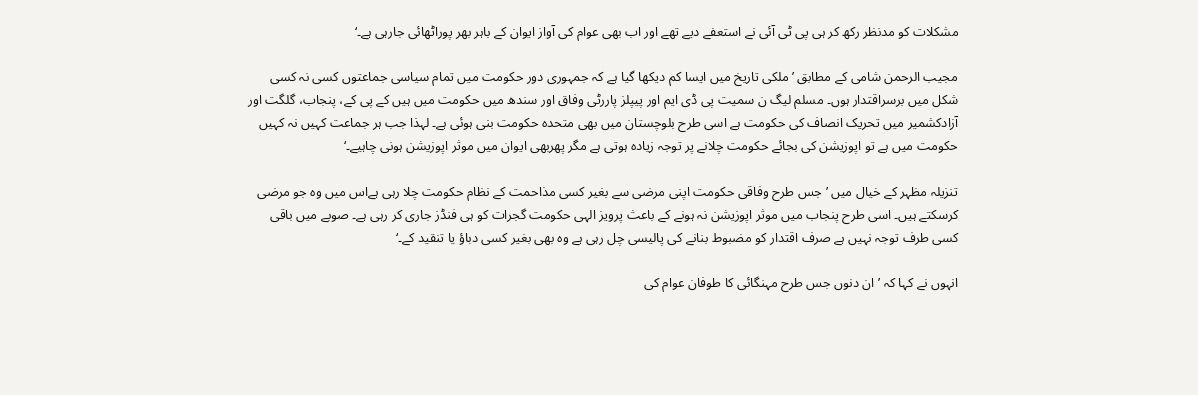مشکلات کو مدنظر رکھ کر ہی پی ٹی آئی نے استعفے دیے تھے اور اب بھی عوام کی آواز ایوان کے باہر بھر پوراٹھائی جارہی ہے۔‘

مجیب الرحمن شامی کے مطابق ’ملکی تاریخ میں ایسا کم دیکھا گیا ہے کہ جمہوری دور حکومت میں تمام سیاسی جماعتوں کسی نہ کسی شکل میں برسراقتدار ہوں۔ مسلم لیگ ن سمیت پی ڈی ایم اور پیپلز پاررٹی وفاق اور سندھ میں حکومت میں ہیں کے پی کے، پنجاب، گلگت اور آزادکشمیر میں تحریک انصاف کی حکومت ہے اسی طرح بلوچستان میں بھی متحدہ حکومت بنی ہوئی ہے۔ لہذا جب ہر جماعت کہیں نہ کہیں حکومت میں ہے تو اپوزیشن کی بجائے حکومت چلانے پر توجہ زیادہ ہوتی ہے مگر پھربھی ایوان میں موثر اپوزیشن ہونی چاہیے۔‘

تنزیلہ مظہر کے خیال میں ’جس طرح وفاقی حکومت اپنی مرضی سے بغیر کسی مذاحمت کے نظام حکومت چلا رہی ہےاس میں وہ جو مرضی کرسکتے ہیں۔ اسی طرح پنجاب میں موثر اپوزیشن نہ ہونے کے باعث پرویز الہی حکومت گجرات کو ہی فنڈز جاری کر رہی ہے۔ صوبے میں باقی کسی طرف توجہ نہیں ہے صرف اقتدار کو مضبوط بنانے کی پالیسی چل رہی ہے وہ بھی بغیر کسی دباؤ یا تنقید کے۔‘

انہوں نے کہا کہ ’ان دنوں جس طرح مہنگائی کا طوفان عوام کی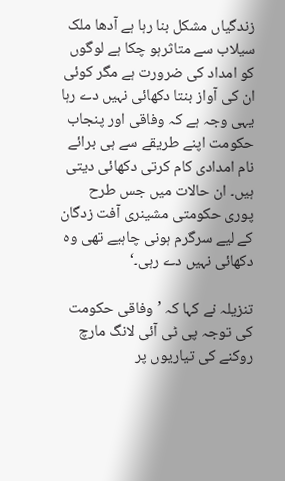زندگیاں مشکل بنا رہا ہے آدھا ملک سیلاب سے متاثرہو چکا ہے لوگوں کو امداد کی ضرورت ہے مگر کوئی ان کی آواز بنتا دکھائی نہیں دے رہا یہی وجہ ہے کہ وفاقی اور پنجاب حکومت اپنے طریقے سے ہی برائے نام امدادی کام کرتی دکھائی دیتی ہیں۔ ان حالات میں جس طرح پوری حکومتی مشینری آفت زدگان کے لیے سرگرم ہونی چاہیے تھی وہ دکھائی نہیں دے رہی۔‘

تنزیلہ نے کہا کہ ’وفاقی حکومت کی توجہ پی ٹی آئی لانگ مارچ روکنے کی تیاریوں پر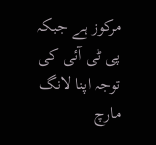مرکوز ہے جبکہ پی ٹی آئی کی توجہ اپنا لانگ مارچ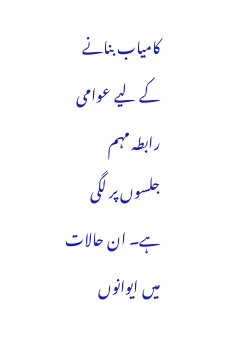کامیاب بنانے کے لیے عوامی رابطہ مہم جلسوں پر لگی ہے۔ ان حالات میں ایوانوں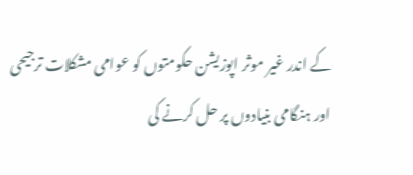کے اندر غیر موثر اپوزیشن حکومتوں کو عوامی مشکلات ترجیحی اور ہنگامی بنیادوں پر حل کرنے کی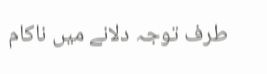طرف توجہ دلانے میں ناکام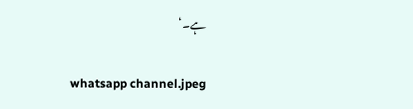ہے۔‘

whatsapp channel.jpeg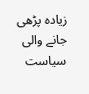زیادہ پڑھی جانے والی سیاست